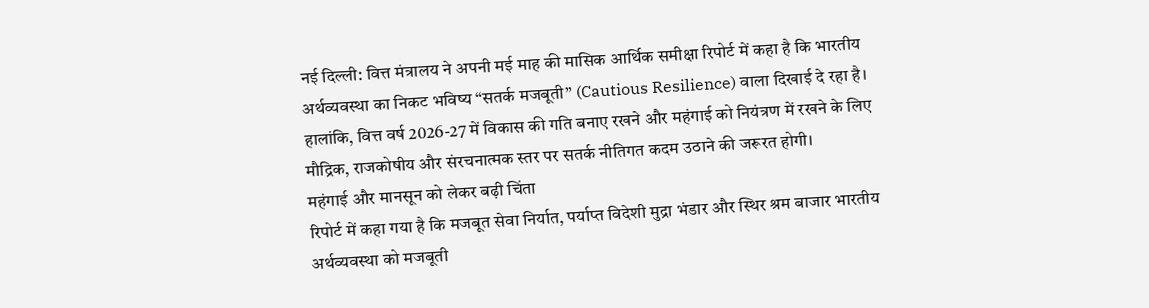नई दिल्ली: वित्त मंत्रालय ने अपनी मई माह की मासिक आर्थिक समीक्षा रिपोर्ट में कहा है कि भारतीय अर्थव्यवस्था का निकट भविष्य “सतर्क मजबूती” (Cautious Resilience) वाला दिखाई दे रहा है। हालांकि, वित्त वर्ष 2026-27 में विकास की गति बनाए रखने और महंगाई को नियंत्रण में रखने के लिए मौद्रिक, राजकोषीय और संरचनात्मक स्तर पर सतर्क नीतिगत कदम उठाने की जरूरत होगी।
महंगाई और मानसून को लेकर बढ़ी चिंता
रिपोर्ट में कहा गया है कि मजबूत सेवा निर्यात, पर्याप्त विदेशी मुद्रा भंडार और स्थिर श्रम बाजार भारतीय अर्थव्यवस्था को मजबूती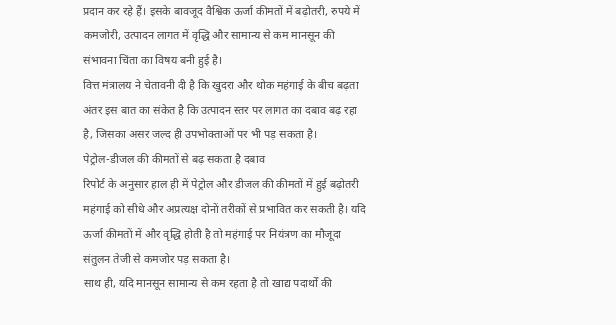प्रदान कर रहे हैं। इसके बावजूद वैश्विक ऊर्जा कीमतों में बढ़ोतरी, रुपये में कमजोरी, उत्पादन लागत में वृद्धि और सामान्य से कम मानसून की संभावना चिंता का विषय बनी हुई है।
वित्त मंत्रालय ने चेतावनी दी है कि खुदरा और थोक महंगाई के बीच बढ़ता अंतर इस बात का संकेत है कि उत्पादन स्तर पर लागत का दबाव बढ़ रहा है, जिसका असर जल्द ही उपभोक्ताओं पर भी पड़ सकता है।
पेट्रोल-डीजल की कीमतों से बढ़ सकता है दबाव
रिपोर्ट के अनुसार हाल ही में पेट्रोल और डीजल की कीमतों में हुई बढ़ोतरी महंगाई को सीधे और अप्रत्यक्ष दोनों तरीकों से प्रभावित कर सकती है। यदि ऊर्जा कीमतों में और वृद्धि होती है तो महंगाई पर नियंत्रण का मौजूदा संतुलन तेजी से कमजोर पड़ सकता है।
साथ ही, यदि मानसून सामान्य से कम रहता है तो खाद्य पदार्थों की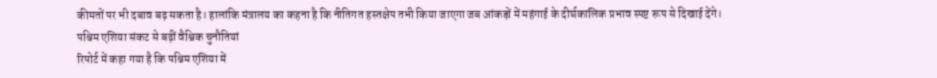कीमतों पर भी दबाव बढ़ सकता है। हालांकि मंत्रालय का कहना है कि नीतिगत हस्तक्षेप तभी किया जाएगा जब आंकड़ों में महंगाई के दीर्घकालिक प्रभाव स्पष्ट रूप से दिखाई देंगे।
पश्चिम एशिया संकट से बढ़ीं वैश्विक चुनौतियां
रिपोर्ट में कहा गया है कि पश्चिम एशिया में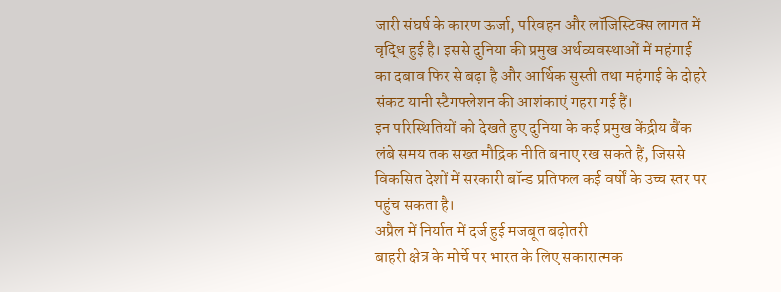जारी संघर्ष के कारण ऊर्जा, परिवहन और लॉजिस्टिक्स लागत में वृद्धि हुई है। इससे दुनिया की प्रमुख अर्थव्यवस्थाओं में महंगाई का दबाव फिर से बढ़ा है और आर्थिक सुस्ती तथा महंगाई के दोहरे संकट यानी स्टैगफ्लेशन की आशंकाएं गहरा गई हैं।
इन परिस्थितियों को देखते हुए दुनिया के कई प्रमुख केंद्रीय बैंक लंबे समय तक सख्त मौद्रिक नीति बनाए रख सकते हैं, जिससे विकसित देशों में सरकारी बॉन्ड प्रतिफल कई वर्षों के उच्च स्तर पर पहुंच सकता है।
अप्रैल में निर्यात में दर्ज हुई मजबूत बढ़ोतरी
बाहरी क्षेत्र के मोर्चे पर भारत के लिए सकारात्मक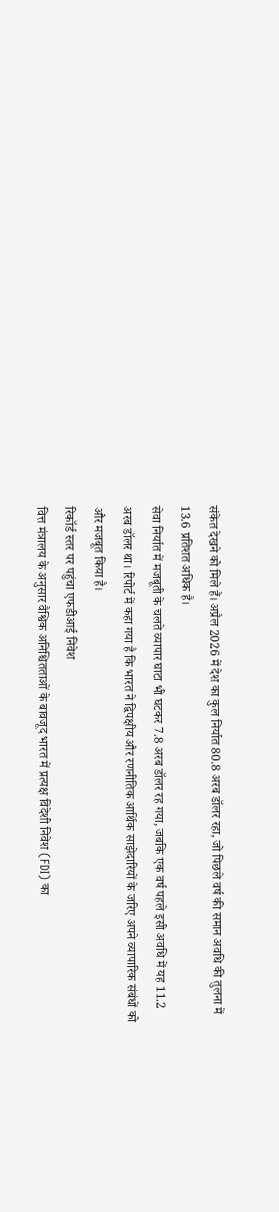संकेत देखने को मिले हैं। अप्रैल 2026 में देश का कुल निर्यात 80.8 अरब डॉलर रहा, जो पिछले वर्ष की समान अवधि की तुलना में 13.6 प्रतिशत अधिक है।
सेवा निर्यात में मजबूती के चलते व्यापार घाटा भी घटकर 7.8 अरब डॉलर रह गया, जबकि एक वर्ष पहले इसी अवधि में यह 11.2 अरब डॉलर था। रिपोर्ट में कहा गया है कि भारत ने द्विपक्षीय और रणनीतिक आर्थिक साझेदारियों के जरिए अपने व्यापारिक संबंधों को और मजबूत किया है।
रिकॉर्ड स्तर पर पहुंचा एफडीआई निवेश
वित्त मंत्रालय के अनुसार वैश्विक अनिश्चितताओं के बावजूद भारत में प्रत्यक्ष विदेशी निवेश (FDI) का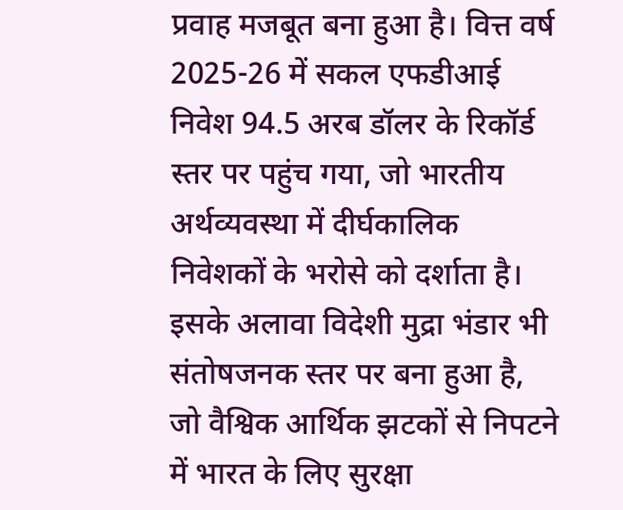प्रवाह मजबूत बना हुआ है। वित्त वर्ष 2025-26 में सकल एफडीआई निवेश 94.5 अरब डॉलर के रिकॉर्ड स्तर पर पहुंच गया, जो भारतीय अर्थव्यवस्था में दीर्घकालिक निवेशकों के भरोसे को दर्शाता है।
इसके अलावा विदेशी मुद्रा भंडार भी संतोषजनक स्तर पर बना हुआ है, जो वैश्विक आर्थिक झटकों से निपटने में भारत के लिए सुरक्षा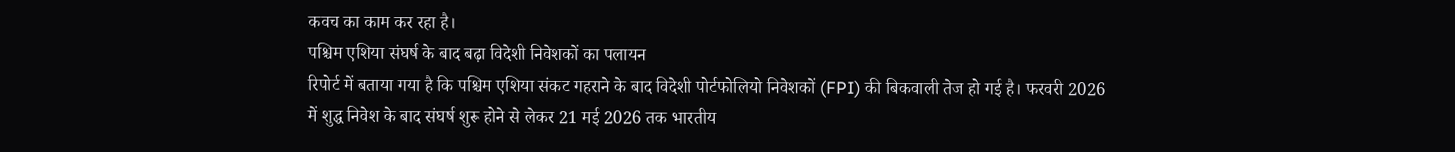कवच का काम कर रहा है।
पश्चिम एशिया संघर्ष के बाद बढ़ा विदेशी निवेशकों का पलायन
रिपोर्ट में बताया गया है कि पश्चिम एशिया संकट गहराने के बाद विदेशी पोर्टफोलियो निवेशकों (FPI) की बिकवाली तेज हो गई है। फरवरी 2026 में शुद्ध निवेश के बाद संघर्ष शुरू होने से लेकर 21 मई 2026 तक भारतीय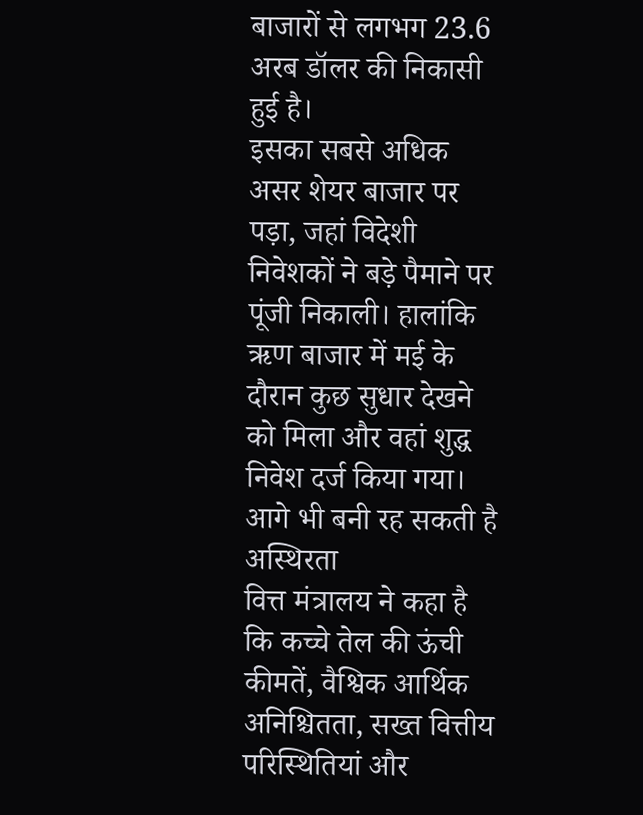बाजारों से लगभग 23.6 अरब डॉलर की निकासी हुई है।
इसका सबसे अधिक असर शेयर बाजार पर पड़ा, जहां विदेशी निवेशकों ने बड़े पैमाने पर पूंजी निकाली। हालांकि ऋण बाजार में मई के दौरान कुछ सुधार देखने को मिला और वहां शुद्ध निवेश दर्ज किया गया।
आगे भी बनी रह सकती है अस्थिरता
वित्त मंत्रालय ने कहा है कि कच्चे तेल की ऊंची कीमतें, वैश्विक आर्थिक अनिश्चितता, सख्त वित्तीय परिस्थितियां और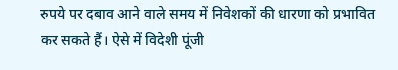रुपये पर दबाव आने वाले समय में निवेशकों की धारणा को प्रभावित कर सकते हैं। ऐसे में विदेशी पूंजी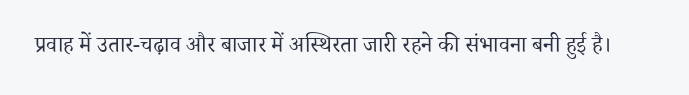प्रवाह में उतार-चढ़ाव और बाजार में अस्थिरता जारी रहने की संभावना बनी हुई है।